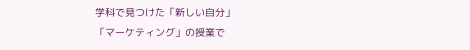学科で見つけた「新しい自分」
「マーケティング」の授業で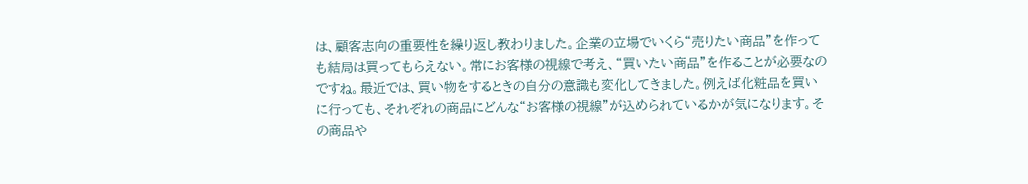は、顧客志向の重要性を繰り返し教わりました。企業の立場でいくら“売りたい商品”を作っても結局は買ってもらえない。常にお客様の視線で考え、“買いたい商品”を作ることが必要なのですね。最近では、買い物をするときの自分の意識も変化してきました。例えば化粧品を買いに行っても、それぞれの商品にどんな“お客様の視線”が込められているかが気になります。その商品や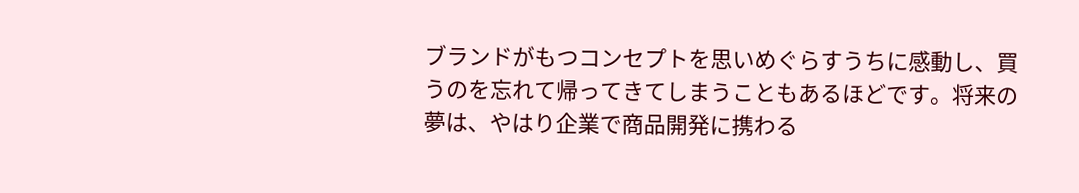ブランドがもつコンセプトを思いめぐらすうちに感動し、買うのを忘れて帰ってきてしまうこともあるほどです。将来の夢は、やはり企業で商品開発に携わる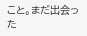こと。まだ出会った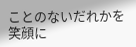ことのないだれかを笑顔に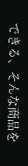できる、そんな商品を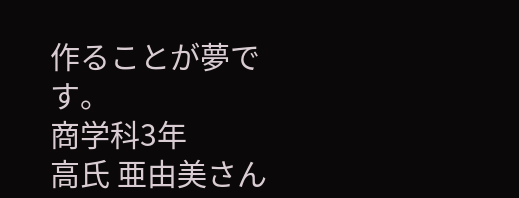作ることが夢です。
商学科3年
高氏 亜由美さん